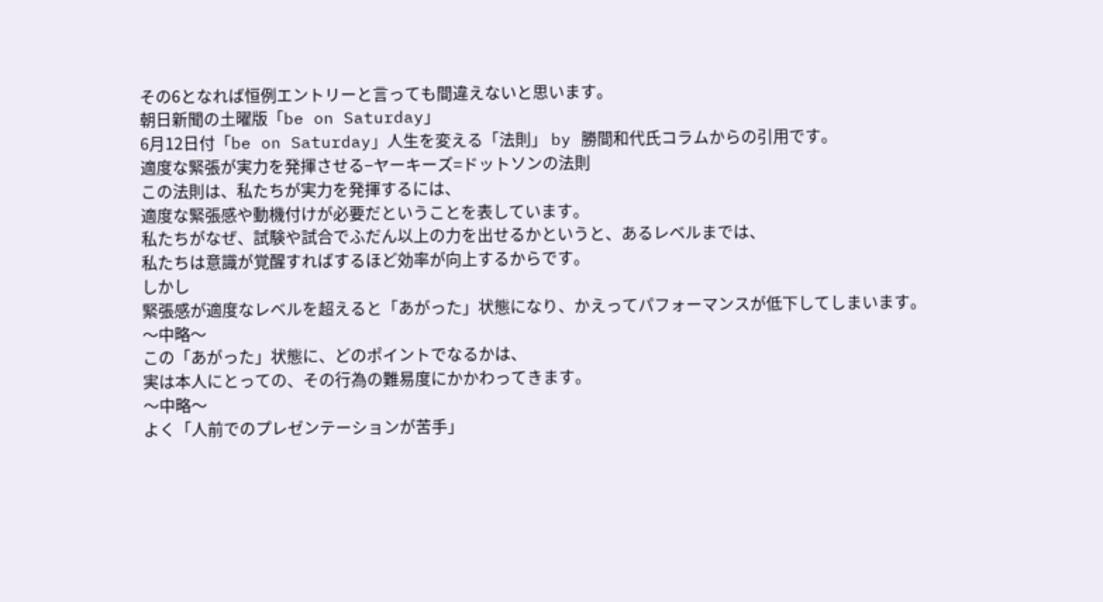その6となれば恒例エントリーと言っても間違えないと思います。
朝日新聞の土曜版「be on Saturday」
6月12日付「be on Saturday」人生を変える「法則」 by 勝間和代氏コラムからの引用です。
適度な緊張が実力を発揮させる−ヤーキーズ=ドットソンの法則
この法則は、私たちが実力を発揮するには、
適度な緊張感や動機付けが必要だということを表しています。
私たちがなぜ、試験や試合でふだん以上の力を出せるかというと、あるレベルまでは、
私たちは意識が覚醒すればするほど効率が向上するからです。
しかし
緊張感が適度なレベルを超えると「あがった」状態になり、かえってパフォーマンスが低下してしまいます。
〜中略〜
この「あがった」状態に、どのポイントでなるかは、
実は本人にとっての、その行為の難易度にかかわってきます。
〜中略〜
よく「人前でのプレゼンテーションが苦手」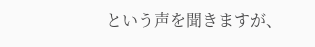という声を聞きますが、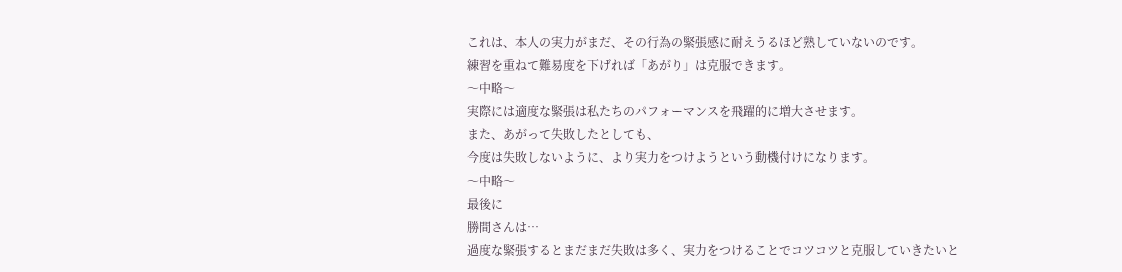これは、本人の実力がまだ、その行為の緊張感に耐えうるほど熟していないのです。
練習を重ねて難易度を下げれば「あがり」は克服できます。
〜中略〜
実際には適度な緊張は私たちのパフォーマンスを飛躍的に増大させます。
また、あがって失敗したとしても、
今度は失敗しないように、より実力をつけようという動機付けになります。
〜中略〜
最後に
勝間さんは…
過度な緊張するとまだまだ失敗は多く、実力をつけることでコツコツと克服していきたいと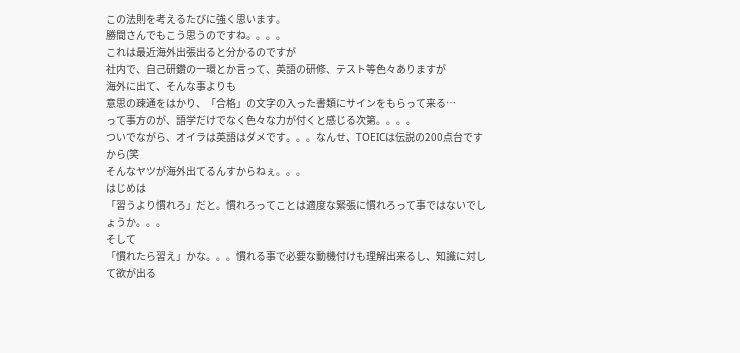この法則を考えるたびに強く思います。
勝間さんでもこう思うのですね。。。。
これは最近海外出張出ると分かるのですが
社内で、自己研鑽の一環とか言って、英語の研修、テスト等色々ありますが
海外に出て、そんな事よりも
意思の疎通をはかり、「合格」の文字の入った書類にサインをもらって来る…
って事方のが、語学だけでなく色々な力が付くと感じる次第。。。。
ついでながら、オイラは英語はダメです。。。なんせ、TOEICは伝説の200点台ですから(笑
そんなヤツが海外出てるんすからねぇ。。。
はじめは
「習うより慣れろ」だと。慣れろってことは適度な緊張に慣れろって事ではないでしょうか。。。
そして
「慣れたら習え」かな。。。慣れる事で必要な動機付けも理解出来るし、知識に対して欲が出る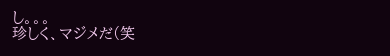し。。。
珍しく、マジメだ(笑